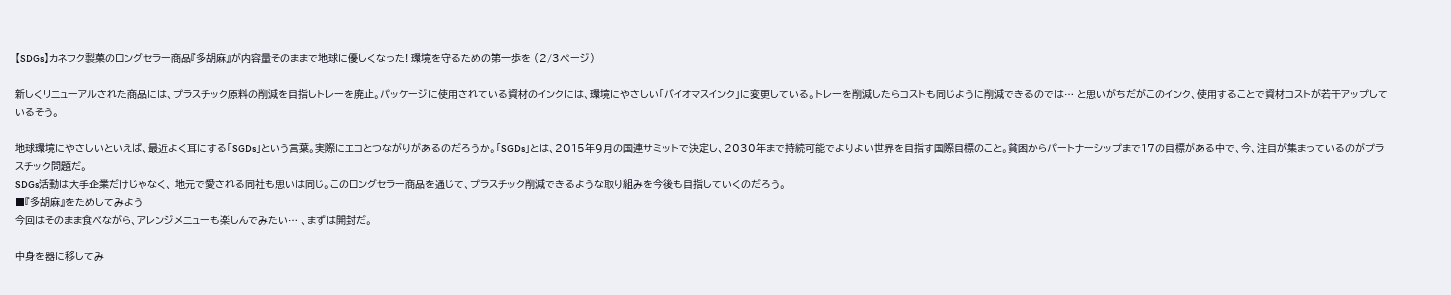【SDGs】カネフク製菓のロングセラー商品『多胡麻』が内容量そのままで地球に優しくなった! 環境を守るための第一歩を (2/3ページ)

新しくリニューアルされた商品には、プラスチック原料の削減を目指しトレーを廃止。パッケージに使用されている資材のインクには、環境にやさしい「バイオマスインク」に変更している。トレーを削減したらコストも同じように削減できるのでは… と思いがちだがこのインク、使用することで資材コストが若干アップしているそう。

地球環境にやさしいといえば、最近よく耳にする「SGDs」という言葉。実際にエコとつながりがあるのだろうか。「SGDs」とは、2015年9月の国連サミットで決定し、2030年まで持続可能でよりよい世界を目指す国際目標のこと。貧困からパートナーシップまで17の目標がある中で、今、注目が集まっているのがプラスチック問題だ。
SDGs活動は大手企業だけじゃなく、 地元で愛される同社も思いは同じ。このロングセラー商品を通じて、プラスチック削減できるような取り組みを今後も目指していくのだろう。
■『多胡麻』をためしてみよう
今回はそのまま食べながら、アレンジメニューも楽しんでみたい… 、まずは開封だ。

中身を器に移してみ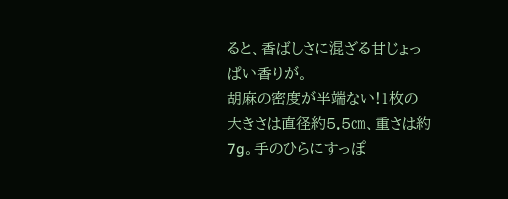ると、香ばしさに混ざる甘じょっぱい香りが。
胡麻の密度が半端ない!1枚の大きさは直径約5.5㎝、重さは約7g。手のひらにすっぽ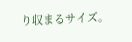り収まるサイズ。